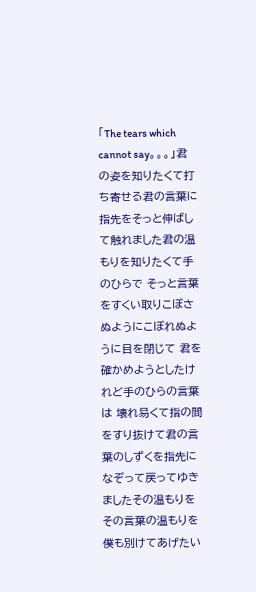「The tears which cannot say。。。」君の姿を知りたくて打ち寄せる君の言葉に 指先をそっと伸ばして触れました君の温もりを知りたくて手のひらで そっと言葉をすくい取りこぼさぬようにこぼれぬように目を閉じて 君を確かめようとしたけれど手のひらの言葉は 壊れ易くて指の間をすり抜けて君の言葉のしずくを指先になぞって戻ってゆきましたその温もりを その言葉の温もりを僕も別けてあげたい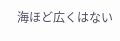海ほど広くはない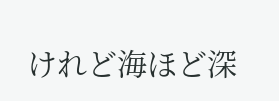けれど海ほど深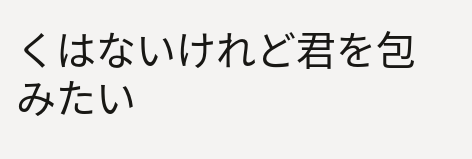くはないけれど君を包みたい